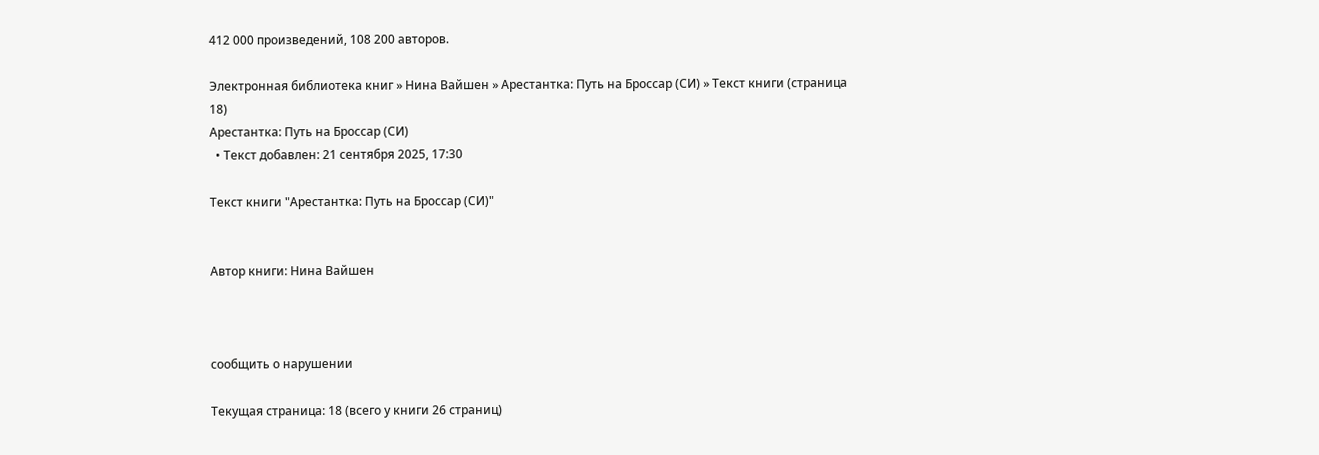412 000 произведений, 108 200 авторов.

Электронная библиотека книг » Нина Вайшен » Арестантка: Путь на Броссар (СИ) » Текст книги (страница 18)
Арестантка: Путь на Броссар (СИ)
  • Текст добавлен: 21 сентября 2025, 17:30

Текст книги "Арестантка: Путь на Броссар (СИ)"


Автор книги: Нина Вайшен



сообщить о нарушении

Текущая страница: 18 (всего у книги 26 страниц)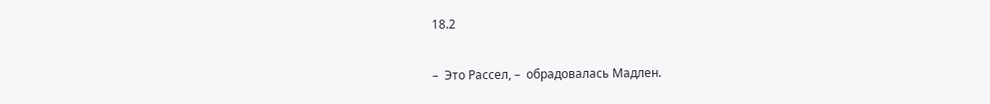18.2

–  Это Рассел, –  обрадовалась Мадлен.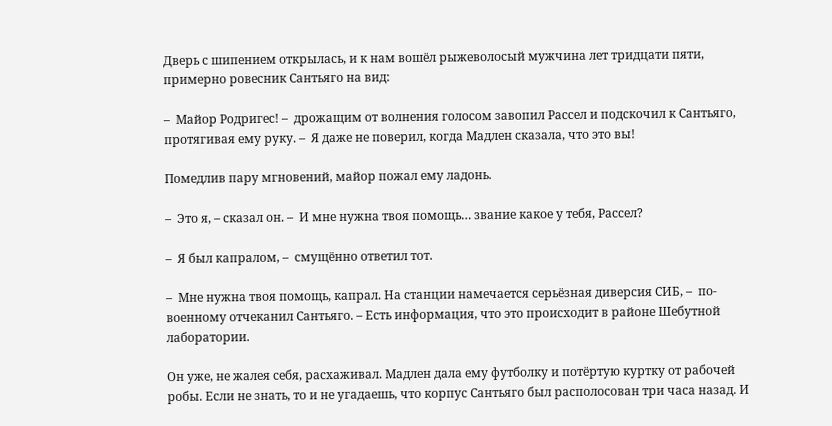Дверь с шипением открылась, и к нам вошёл рыжеволосый мужчина лет тридцати пяти, примерно ровесник Сантьяго на вид:

–  Майор Родригес! –  дрожащим от волнения голосом завопил Рассел и подскочил к Сантьяго, протягивая ему руку. –  Я даже не поверил, когда Мадлен сказала, что это вы!

Помедлив пару мгновений, майор пожал ему ладонь.

–  Это я, – сказал он. –  И мне нужна твоя помощь… звание какое у тебя, Рассел?

–  Я был капралом, –  смущённо ответил тот.

–  Мне нужна твоя помощь, капрал. На станции намечается серьёзная диверсия СИБ, –  по-военному отчеканил Сантьяго. – Есть информация, что это происходит в районе Шебутной лаборатории.

Он уже, не жалея себя, расхаживал. Мадлен дала ему футболку и потёртую куртку от рабочей робы. Если не знать, то и не угадаешь, что корпус Сантьяго был располосован три часа назад. И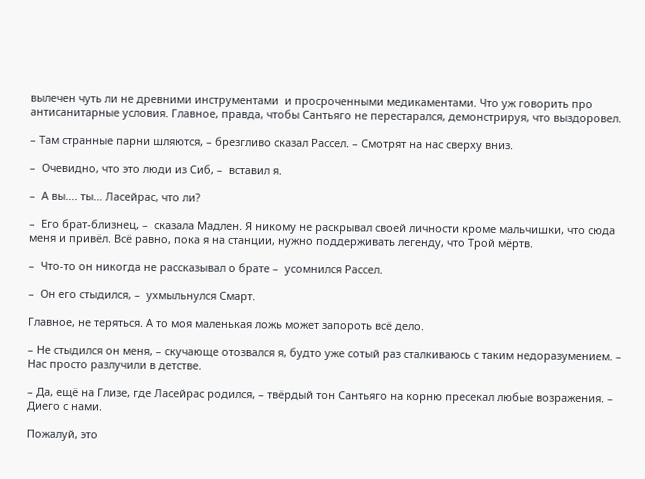вылечен чуть ли не древними инструментами  и просроченными медикаментами. Что уж говорить про антисанитарные условия. Главное, правда, чтобы Сантьяго не перестарался, демонстрируя, что выздоровел.

– Там странные парни шляются, – брезгливо сказал Рассел. – Смотрят на нас сверху вниз.

–  Очевидно, что это люди из Сиб, –  вставил я.

–  А вы…. ты… Ласейрас, что ли?

–  Его брат-близнец, –  сказала Мадлен. Я никому не раскрывал своей личности кроме мальчишки, что сюда меня и привёл. Всё равно, пока я на станции, нужно поддерживать легенду, что Трой мёртв.

–  Что-то он никогда не рассказывал о брате –  усомнился Рассел.

–  Он его стыдился, –  ухмыльнулся Смарт.

Главное, не теряться. А то моя маленькая ложь может запороть всё дело.

– Не стыдился он меня, – скучающе отозвался я, будто уже сотый раз сталкиваюсь с таким недоразумением. – Нас просто разлучили в детстве.

– Да, ещё на Глизе, где Ласейрас родился, – твёрдый тон Сантьяго на корню пресекал любые возражения. – Диего с нами.

Пожалуй, это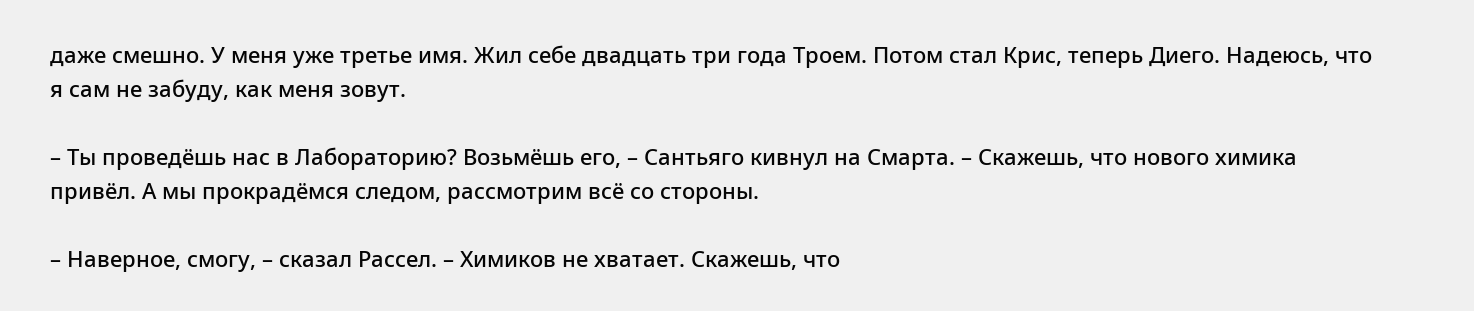даже смешно. У меня уже третье имя. Жил себе двадцать три года Троем. Потом стал Крис, теперь Диего. Надеюсь, что я сам не забуду, как меня зовут.

– Ты проведёшь нас в Лабораторию? Возьмёшь его, – Сантьяго кивнул на Смарта. – Скажешь, что нового химика привёл. А мы прокрадёмся следом, рассмотрим всё со стороны.

– Наверное, смогу, – сказал Рассел. – Химиков не хватает. Скажешь, что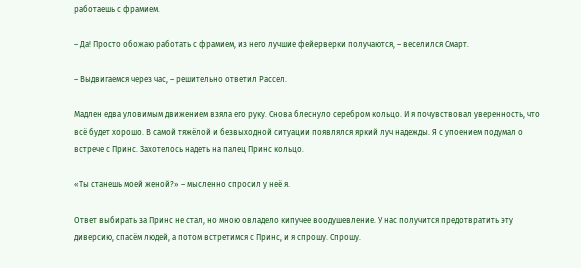работаешь с фрамием.

– Да! Просто обожаю работать с фрамием, из него лучшие фейерверки получаются, – веселился Смарт.

– Выдвигаемся через час, – решительно ответил Рассел.

Мадлен едва уловимым движением взяла его руку. Снова блеснуло серебром кольцо. И я почувствовал уверенность, что всё будет хорошо. В самой тяжёлой и безвыходной ситуации появлялся яркий луч надежды. Я с упоением подумал о встрече с Принс. Захотелось надеть на палец Принс кольцо.

«Ты станешь моей женой?» – мысленно спросил у неё я.

Ответ выбирать за Принс не стал, но мною овладело кипучее воодушевление. У нас получится предотвратить эту диверсию, спасём людей, а потом встретимся с Принс, и я спрошу. Спрошу.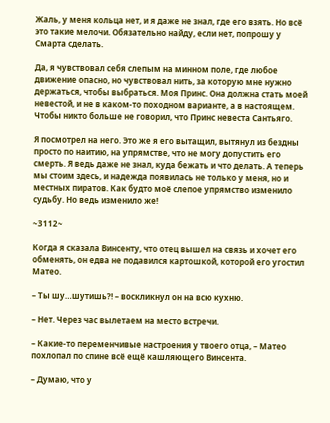Жаль, у меня кольца нет, и я даже не знал, где его взять. Но всё это такие мелочи. Обязательно найду, если нет, попрошу у Смарта сделать.

Да, я чувствовал себя слепым на минном поле, где любое движение опасно, но чувствовал нить, за которую мне нужно держаться, чтобы выбраться. Моя Принс. Она должна стать моей невестой, и не в каком-то походном варианте, а в настоящем. Чтобы никто больше не говорил, что Принс невеста Сантьяго.

Я посмотрел на него. Это же я его вытащил, вытянул из бездны просто по наитию, на упрямстве, что не могу допустить его смерть. Я ведь даже не знал, куда бежать и что делать. А теперь мы стоим здесь, и надежда появилась не только у меня, но и местных пиратов. Как будто моё слепое упрямство изменило судьбу. Но ведь изменило же!

~3112~

Когда я сказала Винсенту, что отец вышел на связь и хочет его обменять, он едва не подавился картошкой, которой его угостил Матео.

– Ты шу…шутишь?! – воскликнул он на всю кухню.

– Нет. Через час вылетаем на место встречи.

– Какие-то переменчивые настроения у твоего отца, – Матео похлопал по спине всё ещё кашляющего Винсента.

– Думаю, что у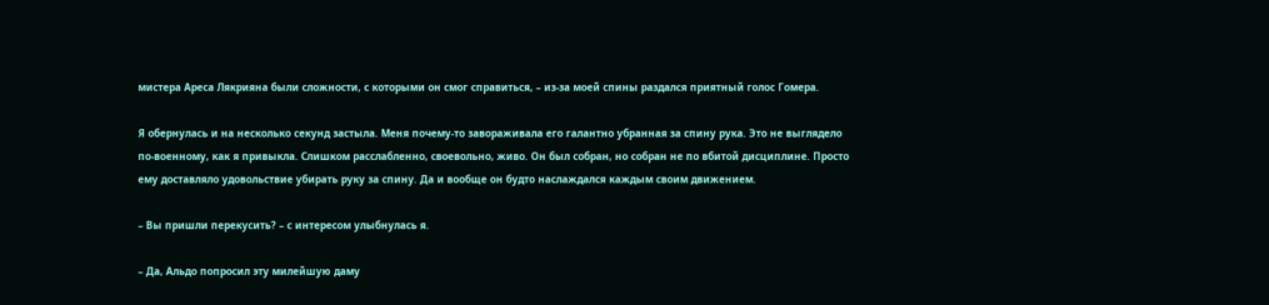мистера Ареса Лякрияна были сложности, с которыми он смог справиться, – из-за моей спины раздался приятный голос Гомера.

Я обернулась и на несколько секунд застыла. Меня почему-то завораживала его галантно убранная за спину рука. Это не выглядело по-военному, как я привыкла. Слишком расслабленно, своевольно, живо. Он был собран, но собран не по вбитой дисциплине. Просто ему доставляло удовольствие убирать руку за спину. Да и вообще он будто наслаждался каждым своим движением.

– Вы пришли перекусить? – с интересом улыбнулась я.

– Да, Альдо попросил эту милейшую даму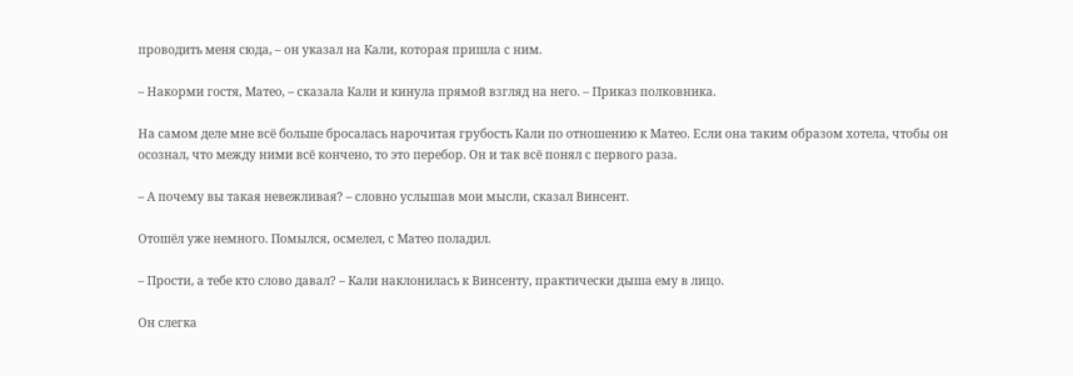проводить меня сюда, – он указал на Кали, которая пришла с ним.

– Накорми гостя, Матео, – сказала Кали и кинула прямой взгляд на него. – Приказ полковника.

На самом деле мне всё больше бросалась нарочитая грубость Кали по отношению к Матео. Если она таким образом хотела, чтобы он осознал, что между ними всё кончено, то это перебор. Он и так всё понял с первого раза.

– А почему вы такая невежливая? – словно услышав мои мысли, сказал Винсент.

Отошёл уже немного. Помылся, осмелел, с Матео поладил.

– Прости, а тебе кто слово давал? – Кали наклонилась к Винсенту, практически дыша ему в лицо.

Он слегка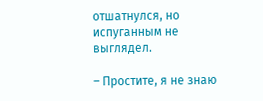отшатнулся, но испуганным не выглядел.

– Простите, я не знаю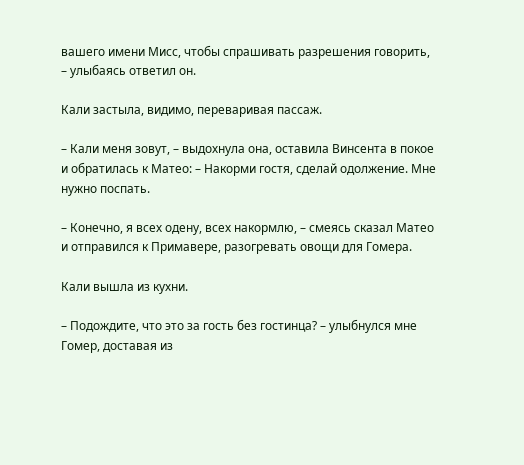вашего имени Мисс, чтобы спрашивать разрешения говорить, – улыбаясь ответил он.

Кали застыла, видимо, переваривая пассаж.

– Кали меня зовут, – выдохнула она, оставила Винсента в покое и обратилась к Матео: – Накорми гостя, сделай одолжение. Мне нужно поспать.

– Конечно, я всех одену, всех накормлю, – смеясь сказал Матео и отправился к Примавере, разогревать овощи для Гомера.

Кали вышла из кухни.

– Подождите, что это за гость без гостинца? – улыбнулся мне Гомер, доставая из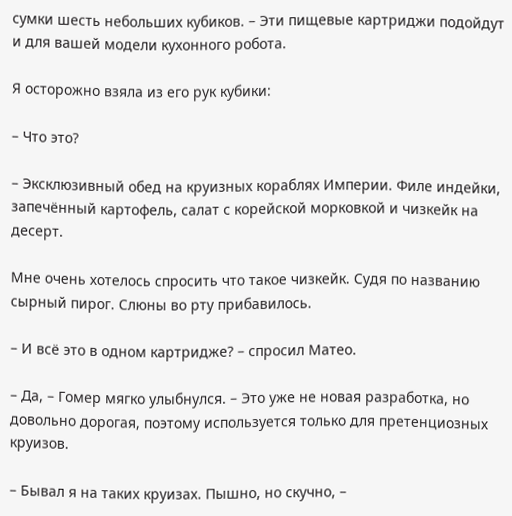сумки шесть небольших кубиков. – Эти пищевые картриджи подойдут и для вашей модели кухонного робота.

Я осторожно взяла из его рук кубики:

– Что это?

– Эксклюзивный обед на круизных кораблях Империи. Филе индейки, запечённый картофель, салат с корейской морковкой и чизкейк на десерт.

Мне очень хотелось спросить что такое чизкейк. Судя по названию сырный пирог. Слюны во рту прибавилось.

– И всё это в одном картридже? – спросил Матео.

– Да, – Гомер мягко улыбнулся. – Это уже не новая разработка, но довольно дорогая, поэтому используется только для претенциозных круизов.

– Бывал я на таких круизах. Пышно, но скучно, –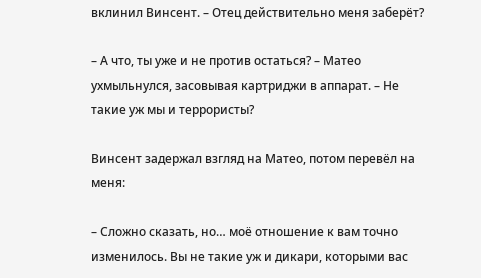вклинил Винсент. – Отец действительно меня заберёт?

– А что, ты уже и не против остаться? – Матео ухмыльнулся, засовывая картриджи в аппарат. – Не такие уж мы и террористы?

Винсент задержал взгляд на Матео, потом перевёл на меня:

– Сложно сказать, но… моё отношение к вам точно изменилось. Вы не такие уж и дикари, которыми вас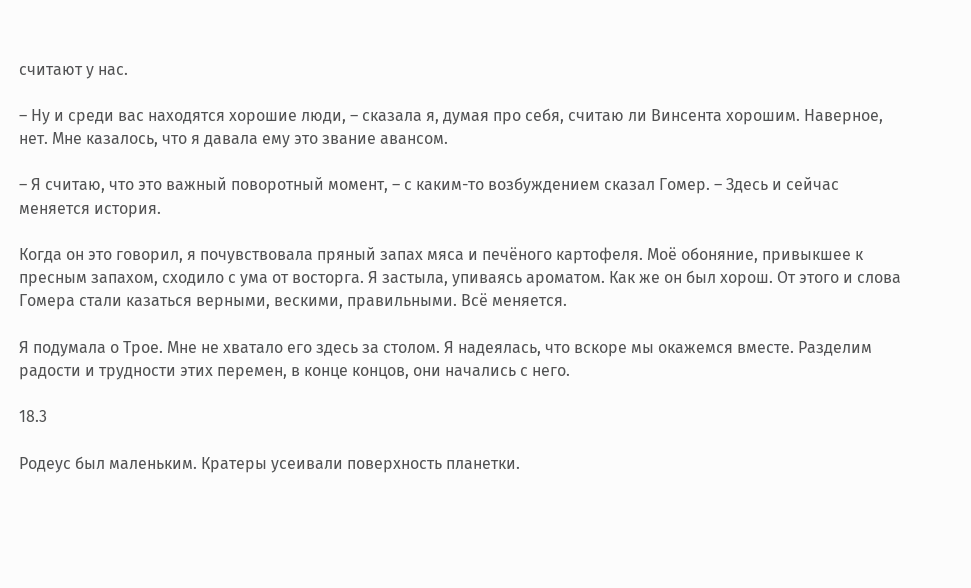считают у нас.

– Ну и среди вас находятся хорошие люди, – сказала я, думая про себя, считаю ли Винсента хорошим. Наверное, нет. Мне казалось, что я давала ему это звание авансом.

– Я считаю, что это важный поворотный момент, – с каким-то возбуждением сказал Гомер. – Здесь и сейчас меняется история.

Когда он это говорил, я почувствовала пряный запах мяса и печёного картофеля. Моё обоняние, привыкшее к пресным запахом, сходило с ума от восторга. Я застыла, упиваясь ароматом. Как же он был хорош. От этого и слова Гомера стали казаться верными, вескими, правильными. Всё меняется.

Я подумала о Трое. Мне не хватало его здесь за столом. Я надеялась, что вскоре мы окажемся вместе. Разделим радости и трудности этих перемен, в конце концов, они начались с него.

18.3

Родеус был маленьким. Кратеры усеивали поверхность планетки.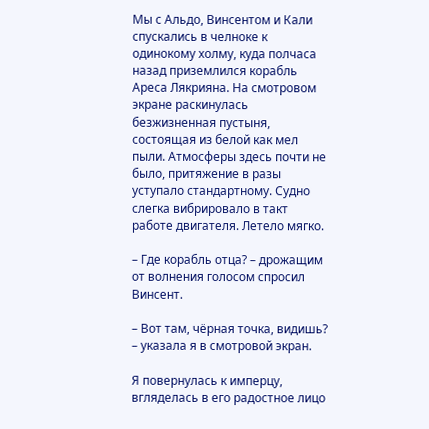Мы с Альдо, Винсентом и Кали спускались в челноке к одинокому холму, куда полчаса назад приземлился корабль Ареса Лякрияна. На смотровом экране раскинулась безжизненная пустыня, состоящая из белой как мел пыли. Атмосферы здесь почти не было, притяжение в разы уступало стандартному. Судно слегка вибрировало в такт работе двигателя. Летело мягко.

– Где корабль отца? – дрожащим от волнения голосом спросил Винсент.

– Вот там, чёрная точка, видишь? – указала я в смотровой экран.

Я повернулась к имперцу, вгляделась в его радостное лицо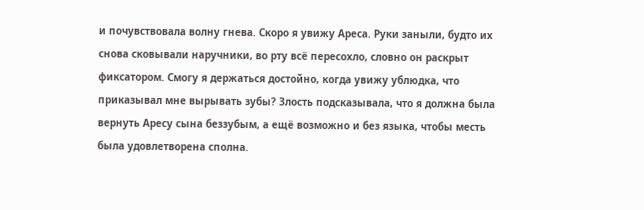и почувствовала волну гнева. Скоро я увижу Ареса. Руки заныли, будто их снова сковывали наручники, во рту всё пересохло, словно он раскрыт фиксатором. Смогу я держаться достойно, когда увижу ублюдка, что приказывал мне вырывать зубы? Злость подсказывала, что я должна была вернуть Аресу сына беззубым, а ещё возможно и без языка, чтобы месть была удовлетворена сполна.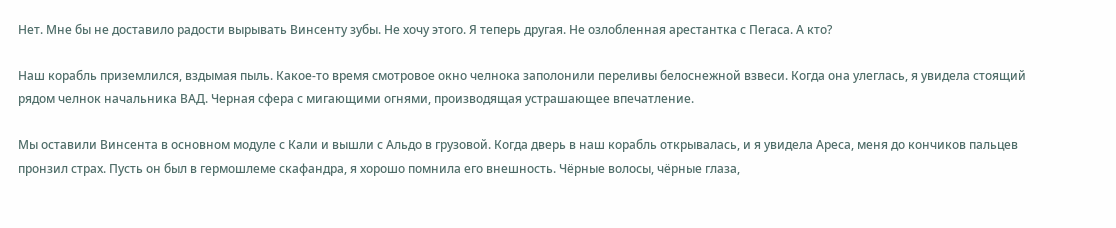Нет. Мне бы не доставило радости вырывать Винсенту зубы. Не хочу этого. Я теперь другая. Не озлобленная арестантка с Пегаса. А кто?

Наш корабль приземлился, вздымая пыль. Какое-то время смотровое окно челнока заполонили переливы белоснежной взвеси. Когда она улеглась, я увидела стоящий рядом челнок начальника ВАД. Черная сфера с мигающими огнями, производящая устрашающее впечатление.

Мы оставили Винсента в основном модуле с Кали и вышли с Альдо в грузовой. Когда дверь в наш корабль открывалась, и я увидела Ареса, меня до кончиков пальцев пронзил страх. Пусть он был в гермошлеме скафандра, я хорошо помнила его внешность. Чёрные волосы, чёрные глаза,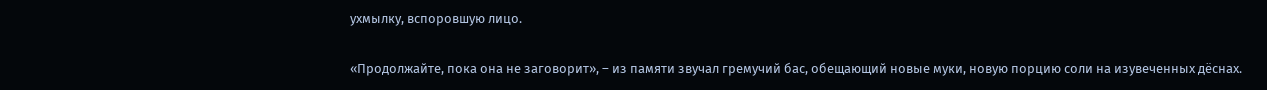ухмылку, вспоровшую лицо.

«Продолжайте, пока она не заговорит», – из памяти звучал гремучий бас, обещающий новые муки, новую порцию соли на изувеченных дёснах.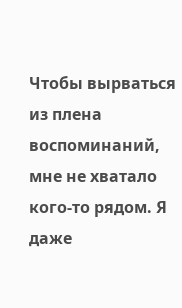Чтобы вырваться из плена воспоминаний, мне не хватало кого-то рядом. Я даже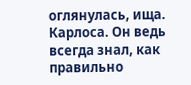оглянулась, ища. Карлоса. Он ведь всегда знал, как правильно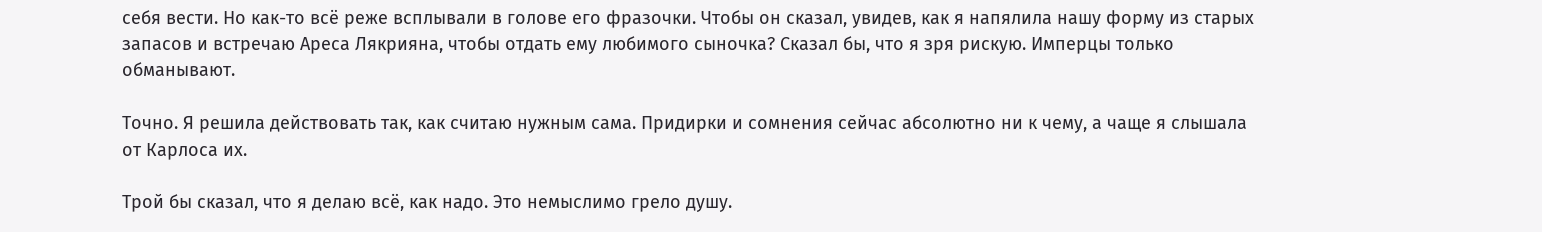себя вести. Но как-то всё реже всплывали в голове его фразочки. Чтобы он сказал, увидев, как я напялила нашу форму из старых запасов и встречаю Ареса Лякрияна, чтобы отдать ему любимого сыночка? Сказал бы, что я зря рискую. Имперцы только обманывают.

Точно. Я решила действовать так, как считаю нужным сама. Придирки и сомнения сейчас абсолютно ни к чему, а чаще я слышала от Карлоса их.

Трой бы сказал, что я делаю всё, как надо. Это немыслимо грело душу.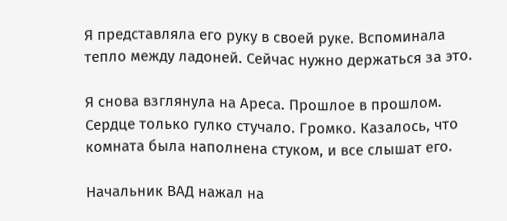Я представляла его руку в своей руке. Вспоминала тепло между ладоней. Сейчас нужно держаться за это.

Я снова взглянула на Ареса. Прошлое в прошлом. Сердце только гулко стучало. Громко. Казалось, что комната была наполнена стуком, и все слышат его.

Начальник ВАД нажал на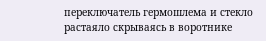переключатель гермошлема и стекло растаяло скрываясь в воротнике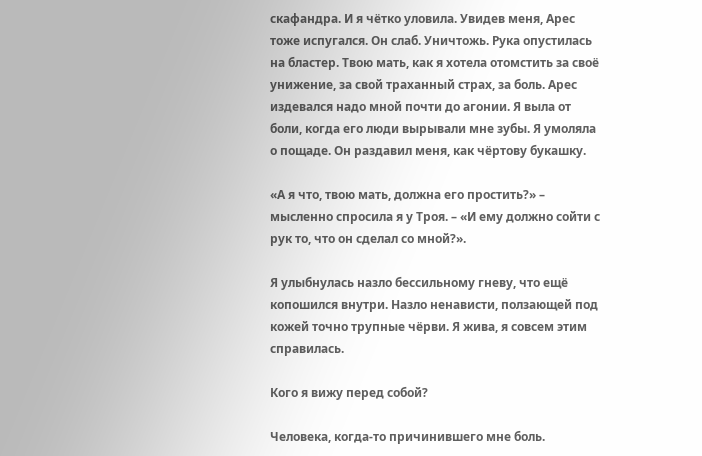скафандра. И я чётко уловила. Увидев меня, Арес тоже испугался. Он слаб. Уничтожь. Рука опустилась на бластер. Твою мать, как я хотела отомстить за своё унижение, за свой траханный страх, за боль. Арес издевался надо мной почти до агонии. Я выла от боли, когда его люди вырывали мне зубы. Я умоляла о пощаде. Он раздавил меня, как чёртову букашку.

«А я что, твою мать, должна его простить?» – мысленно спросила я у Троя. – «И ему должно сойти с рук то, что он сделал со мной?».

Я улыбнулась назло бессильному гневу, что ещё копошился внутри. Назло ненависти, ползающей под кожей точно трупные чёрви. Я жива, я совсем этим справилась.

Кого я вижу перед собой?

Человека, когда-то причинившего мне боль.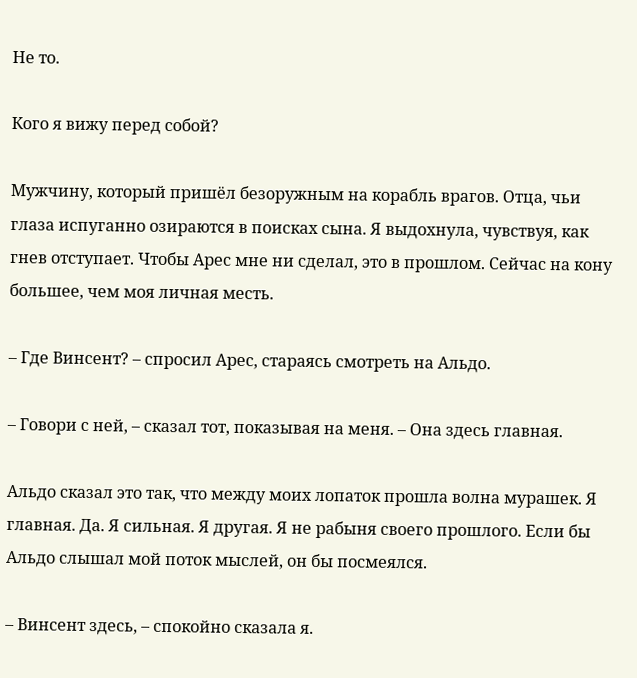Не то.

Кого я вижу перед собой?

Мужчину, который пришёл безоружным на корабль врагов. Отца, чьи глаза испуганно озираются в поисках сына. Я выдохнула, чувствуя, как гнев отступает. Чтобы Арес мне ни сделал, это в прошлом. Сейчас на кону большее, чем моя личная месть.

– Где Винсент? – спросил Арес, стараясь смотреть на Альдо.

– Говори с ней, – сказал тот, показывая на меня. – Она здесь главная.

Альдо сказал это так, что между моих лопаток прошла волна мурашек. Я главная. Да. Я сильная. Я другая. Я не рабыня своего прошлого. Если бы Альдо слышал мой поток мыслей, он бы посмеялся.

– Винсент здесь, – спокойно сказала я.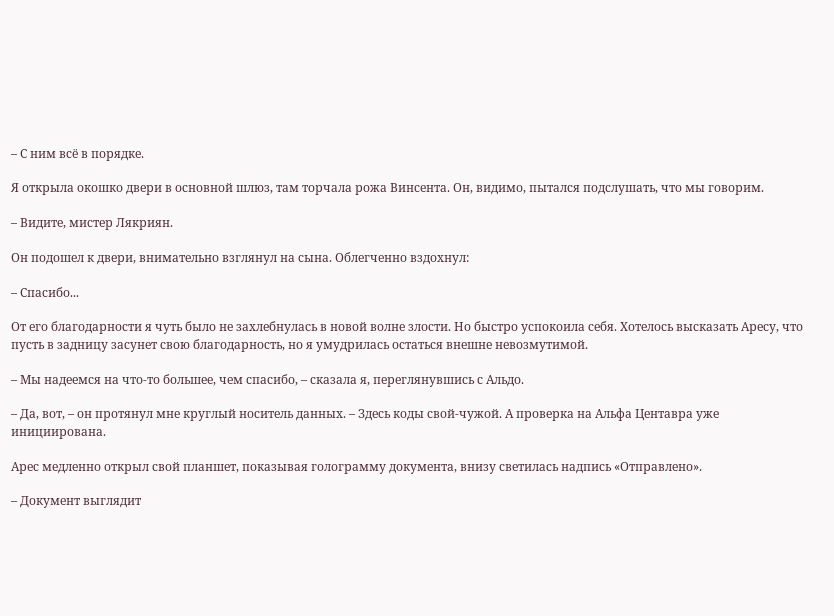– С ним всё в порядке.

Я открыла окошко двери в основной шлюз, там торчала рожа Винсента. Он, видимо, пытался подслушать, что мы говорим.

– Видите, мистер Лякриян.

Он подошел к двери, внимательно взглянул на сына. Облегченно вздохнул:

– Спасибо...

От его благодарности я чуть было не захлебнулась в новой волне злости. Но быстро успокоила себя. Хотелось высказать Аресу, что пусть в задницу засунет свою благодарность, но я умудрилась остаться внешне невозмутимой.

– Мы надеемся на что-то большее, чем спасибо, – сказала я, переглянувшись с Альдо.

– Да, вот, – он протянул мне круглый носитель данных. – Здесь коды свой-чужой. А проверка на Альфа Центавра уже инициирована.

Арес медленно открыл свой планшет, показывая голограмму документа, внизу светилась надпись «Отправлено».

– Документ выглядит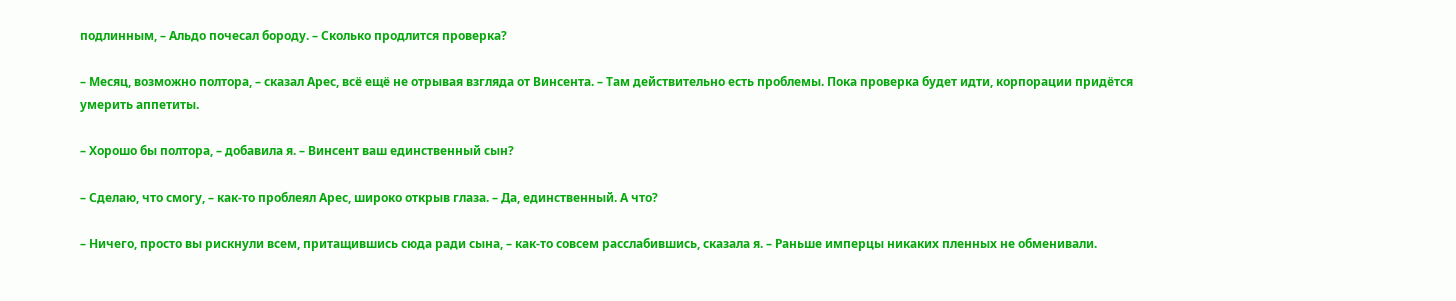подлинным, – Альдо почесал бороду. – Сколько продлится проверка?

– Месяц, возможно полтора, – сказал Арес, всё ещё не отрывая взгляда от Винсента. – Там действительно есть проблемы. Пока проверка будет идти, корпорации придётся умерить аппетиты.

– Хорошо бы полтора, – добавила я. – Винсент ваш единственный сын?

– Сделаю, что смогу, – как-то проблеял Арес, широко открыв глаза. – Да, единственный. А что?

– Ничего, просто вы рискнули всем, притащившись сюда ради сына, – как-то совсем расслабившись, сказала я. – Раньше имперцы никаких пленных не обменивали.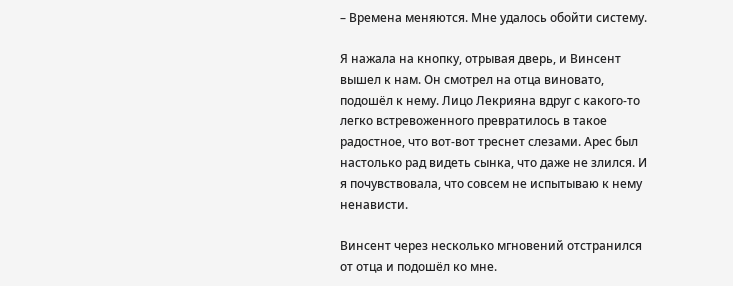– Времена меняются. Мне удалось обойти систему.

Я нажала на кнопку, отрывая дверь, и Винсент вышел к нам. Он смотрел на отца виновато, подошёл к нему. Лицо Лекрияна вдруг с какого-то легко встревоженного превратилось в такое радостное, что вот-вот треснет слезами. Арес был настолько рад видеть сынка, что даже не злился. И я почувствовала, что совсем не испытываю к нему ненависти.

Винсент через несколько мгновений отстранился от отца и подошёл ко мне.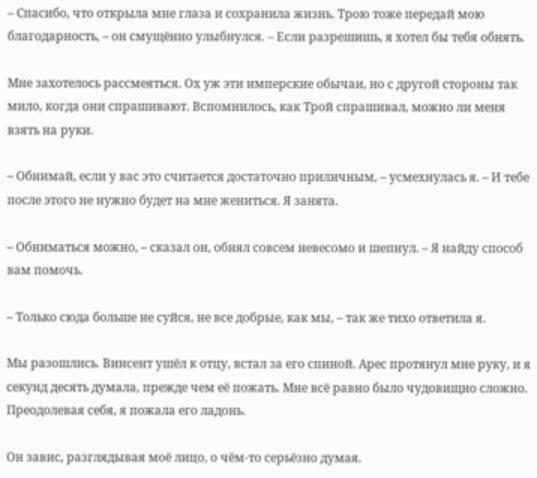– Спасибо, что открыла мне глаза и сохранила жизнь. Трою тоже передай мою благодарность, – он смущённо улыбнулся. – Если разрешишь, я хотел бы тебя обнять.

Мне захотелось рассмеяться. Ох уж эти имперские обычаи, но с другой стороны так мило, когда они спрашивают. Вспомнилось, как Трой спрашивал, можно ли меня взять на руки.

– Обнимай, если у вас это считается достаточно приличным, – усмехнулась я. – И тебе после этого не нужно будет на мне жениться. Я занята.

– Обниматься можно, – сказал он, обнял совсем невесомо и шепнул. – Я найду способ вам помочь.

– Только сюда больше не суйся, не все добрые, как мы, – так же тихо ответила я.

Мы разошлись. Винсент ушёл к отцу, встал за его спиной. Арес протянул мне руку, и я секунд десять думала, прежде чем её пожать. Мне всё равно было чудовищно сложно. Преодолевая себя, я пожала его ладонь.

Он завис, разглядывая моё лицо, о чём-то серьёзно думая.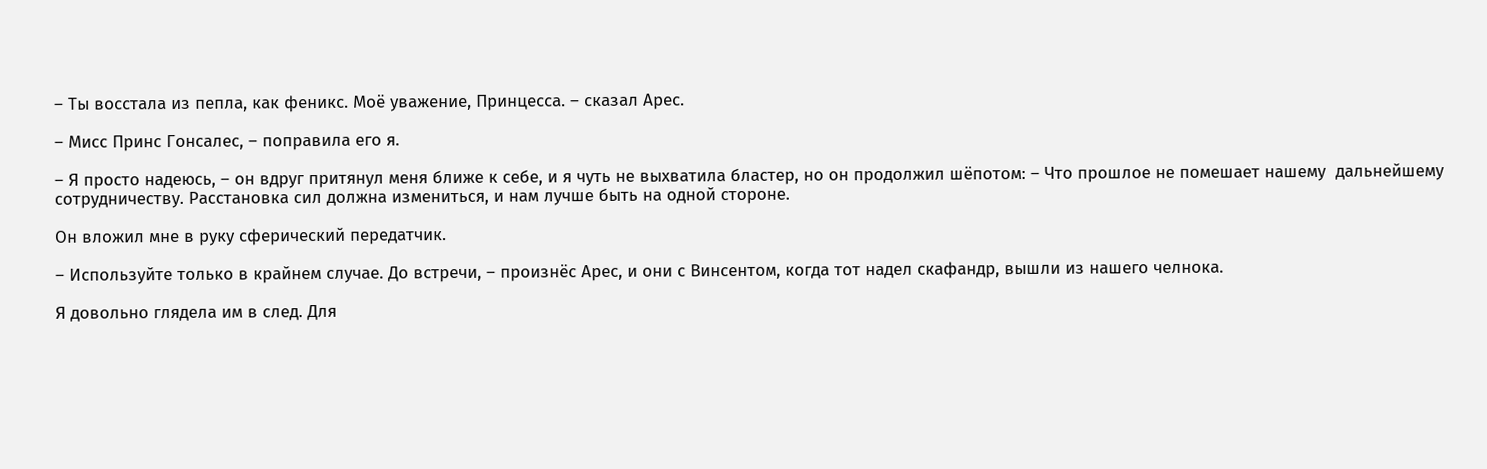– Ты восстала из пепла, как феникс. Моё уважение, Принцесса. – сказал Арес.

– Мисс Принс Гонсалес, – поправила его я.

– Я просто надеюсь, – он вдруг притянул меня ближе к себе, и я чуть не выхватила бластер, но он продолжил шёпотом: – Что прошлое не помешает нашему  дальнейшему сотрудничеству. Расстановка сил должна измениться, и нам лучше быть на одной стороне.

Он вложил мне в руку сферический передатчик.

– Используйте только в крайнем случае. До встречи, – произнёс Арес, и они с Винсентом, когда тот надел скафандр, вышли из нашего челнока.

Я довольно глядела им в след. Для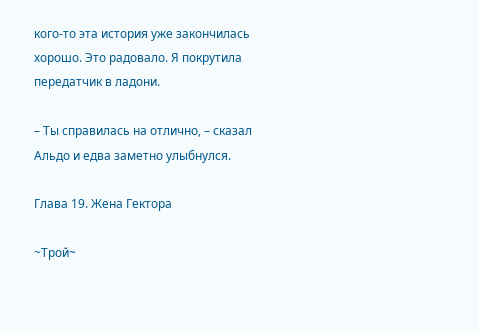кого-то эта история уже закончилась хорошо. Это радовало. Я покрутила передатчик в ладони.

– Ты справилась на отлично, – сказал Альдо и едва заметно улыбнулся.

Глава 19. Жена Гектора

~Трой~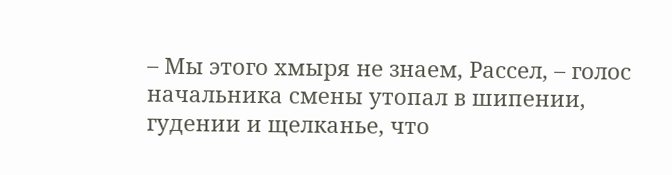– Мы этого хмыря не знаем, Рассел, – голос начальника смены утопал в шипении, гудении и щелканье, что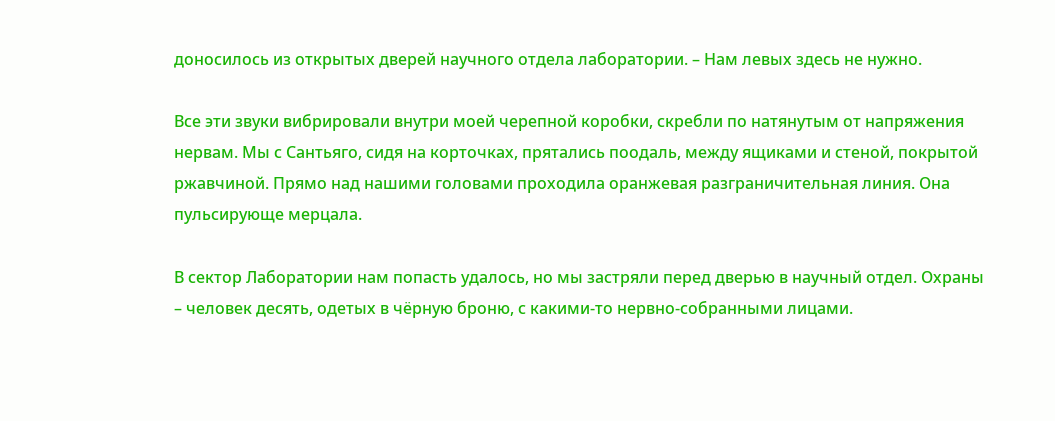доносилось из открытых дверей научного отдела лаборатории. – Нам левых здесь не нужно.

Все эти звуки вибрировали внутри моей черепной коробки, скребли по натянутым от напряжения нервам. Мы с Сантьяго, сидя на корточках, прятались поодаль, между ящиками и стеной, покрытой ржавчиной. Прямо над нашими головами проходила оранжевая разграничительная линия. Она пульсирующе мерцала.

В сектор Лаборатории нам попасть удалось, но мы застряли перед дверью в научный отдел. Охраны – человек десять, одетых в чёрную броню, с какими-то нервно-собранными лицами.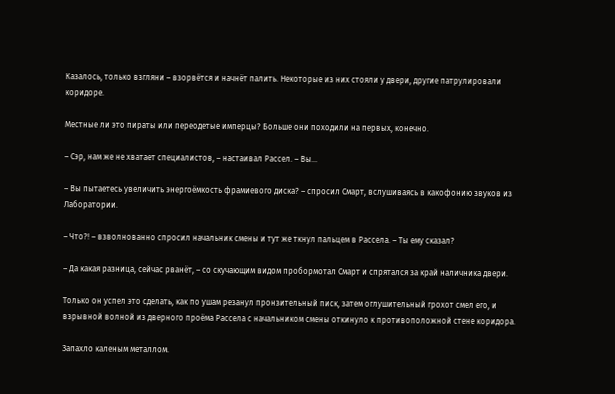Казалось, только взгляни – взорвётся и начнёт палить. Некоторые из них стояли у двери, другие патрулировали коридоре.

Местные ли это пираты или переодетые имперцы? Больше они походили на первых, конечно.

– Сэр, нам же не хватает специалистов, – настаивал Рассел. – Вы…

– Вы пытаетесь увеличить энергоëмкость фрамиевого диска? – спросил Смарт, вслушиваясь в какофонию звуков из Лаборатории.

– Что?! – взволнованно спросил начальник смены и тут же ткнул пальцем в Рассела. – Ты ему сказал?

– Да какая разница, сейчас рванëт, – со скучающим видом пробормотал Смарт и спрятался за край наличника двери.

Только он успел это сделать, как по ушам резанул пронзительный писк, затем оглушительный грохот смел его, и взрывной волной из дверного проёма Рассела с начальником смены откинуло к противоположной стене коридора.

Запахло каленым металлом.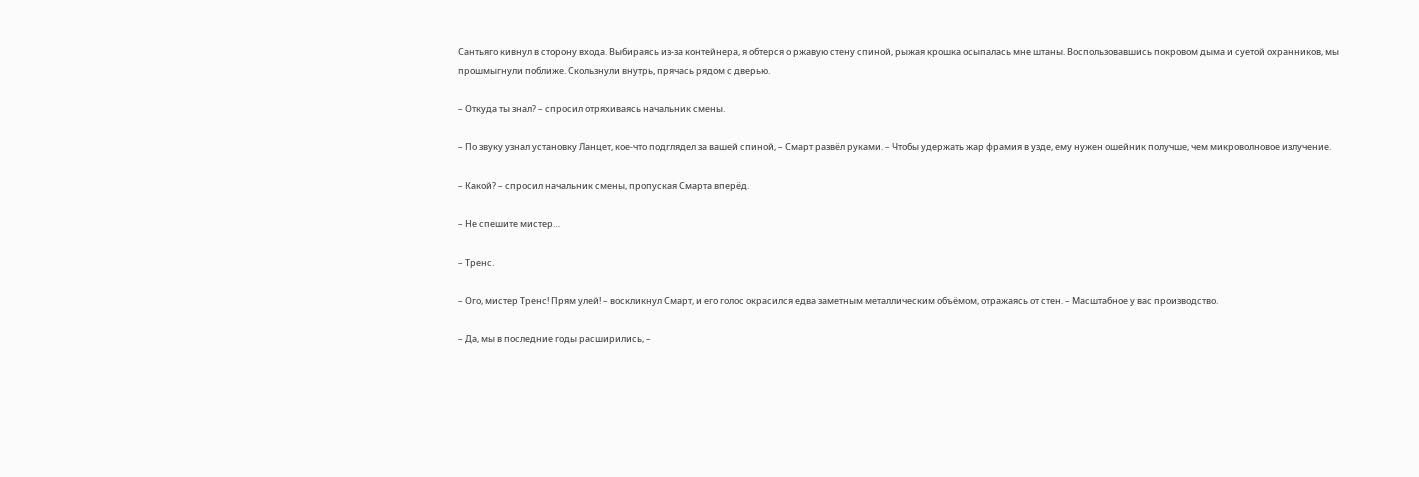Сантьяго кивнул в сторону входа. Выбираясь из-за контейнера, я обтерся о ржавую стену спиной, рыжая крошка осыпалась мне штаны. Воспользовавшись покровом дыма и суетой охранников, мы прошмыгнули поближе. Скользнули внутрь, прячась рядом с дверью.

– Откуда ты знал? – спросил отряхиваясь начальник смены.

– По звуку узнал установку Ланцет, кое-что подглядел за вашей спиной, – Смарт развёл руками. – Чтобы удержать жар фрамия в узде, ему нужен ошейник получше, чем микроволновое излучение.

– Какой? – спросил начальник смены, пропуская Смарта вперёд.

– Не спешите мистер…

– Тренс.

– Ого, мистер Тренс! Прям улей! – воскликнул Смарт, и его голос окрасился едва заметным металлическим объёмом, отражаясь от стен. – Масштабное у вас производство.

– Да, мы в последние годы расширились, –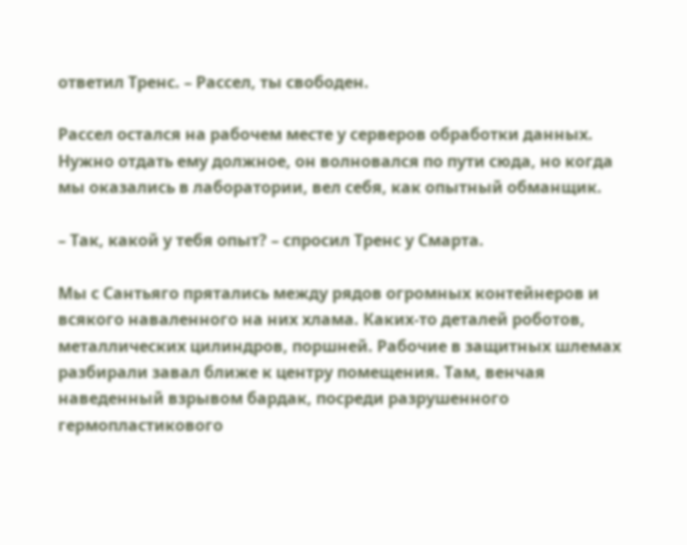ответил Тренс. – Рассел, ты свободен.

Рассел остался на рабочем месте у серверов обработки данных. Нужно отдать ему должное, он волновался по пути сюда, но когда мы оказались в лаборатории, вел себя, как опытный обманщик.

– Так, какой у тебя опыт? – спросил Тренс у Смарта.

Мы с Сантьяго прятались между рядов огромных контейнеров и всякого наваленного на них хлама. Каких-то деталей роботов, металлических цилиндров, поршней. Рабочие в защитных шлемах разбирали завал ближе к центру помещения. Там, венчая наведенный взрывом бардак, посреди разрушенного гермопластикового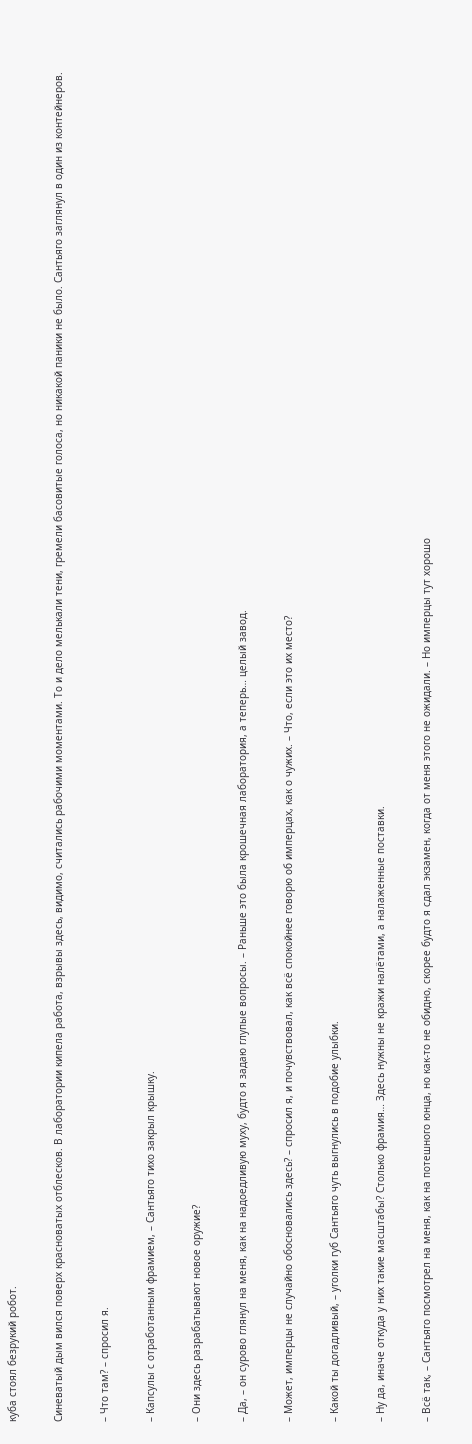куба стоял безрукий робот.

Синеватый дым вился поверх красноватых отблесков. В лаборатории кипела работа, взрывы здесь, видимо, считались рабочими моментами. То и дело мелькали тени, гремели басовитые голоса, но никакой паники не было. Сантьяго заглянул в один из контейнеров.

– Что там? – спросил я.

– Капсулы с отработанным фрамием, – Сантьяго тихо закрыл крышку.

– Они здесь разрабатывают новое оружие?

– Да, – он сурово глянул на меня, как на надоедливую муху, будто я задаю глупые вопросы. – Раньше это была крошечная лаборатория, а теперь… целый завод.

– Может, имперцы не случайно обосновались здесь? – спросил я, и почувствовал, как всё спокойнее говорю об имперцах, как о чужих. – Что, если это их место?

– Какой ты догадливый, – уголки губ Сантьяго чуть выгнулись в подобие улыбки.

– Ну да, иначе откуда у них такие масштабы? Столько фрамия… Здесь нужны не кражи налётами, а налаженные поставки.

– Всë так, – Сантьяго посмотрел на меня, как на потешного юнца, но как-то не обидно, скорее будто я сдал экзамен, когда от меня этого не ожидали. – Но имперцы тут хорошо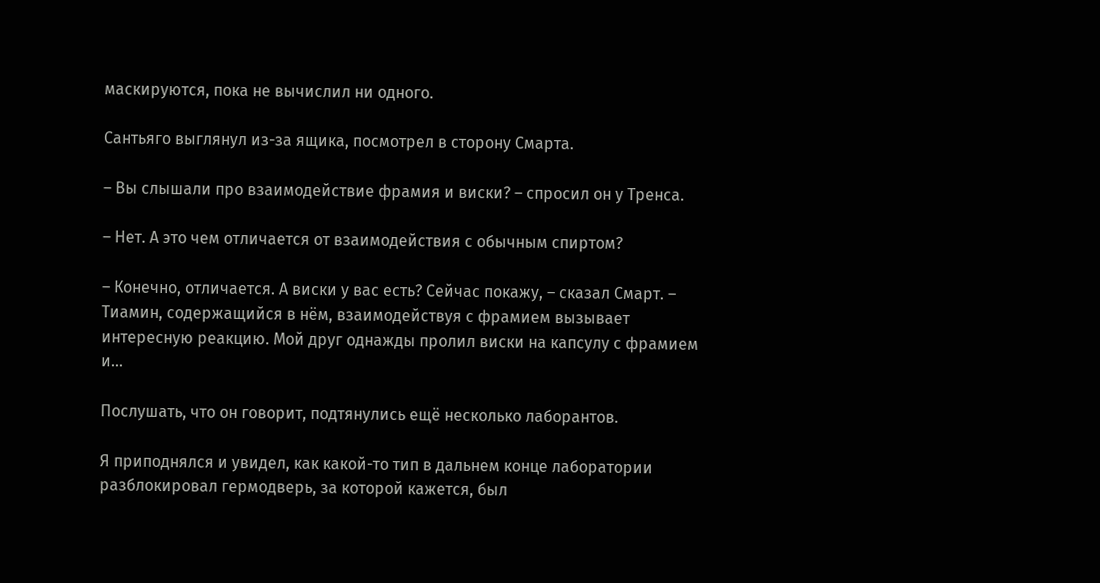маскируются, пока не вычислил ни одного.

Сантьяго выглянул из-за ящика, посмотрел в сторону Смарта.

– Вы слышали про взаимодействие фрамия и виски? – спросил он у Тренса.

– Нет. А это чем отличается от взаимодействия с обычным спиртом?

– Конечно, отличается. А виски у вас есть? Сейчас покажу, – сказал Смарт. – Тиамин, содержащийся в нëм, взаимодействуя с фрамием вызывает интересную реакцию. Мой друг однажды пролил виски на капсулу с фрамием и…

Послушать, что он говорит, подтянулись ещё несколько лаборантов.

Я приподнялся и увидел, как какой-то тип в дальнем конце лаборатории разблокировал гермодверь, за которой кажется, был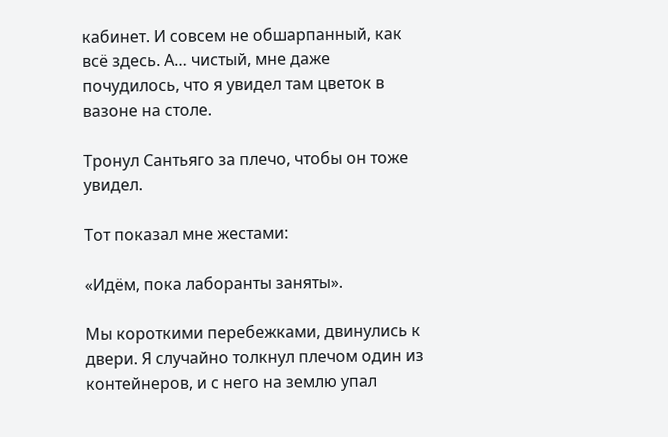кабинет. И совсем не обшарпанный, как всё здесь. А… чистый, мне даже почудилось, что я увидел там цветок в вазоне на столе.

Тронул Сантьяго за плечо, чтобы он тоже увидел.

Тот показал мне жестами:

«Идём, пока лаборанты заняты».

Мы короткими перебежками, двинулись к двери. Я случайно толкнул плечом один из контейнеров, и с него на землю упал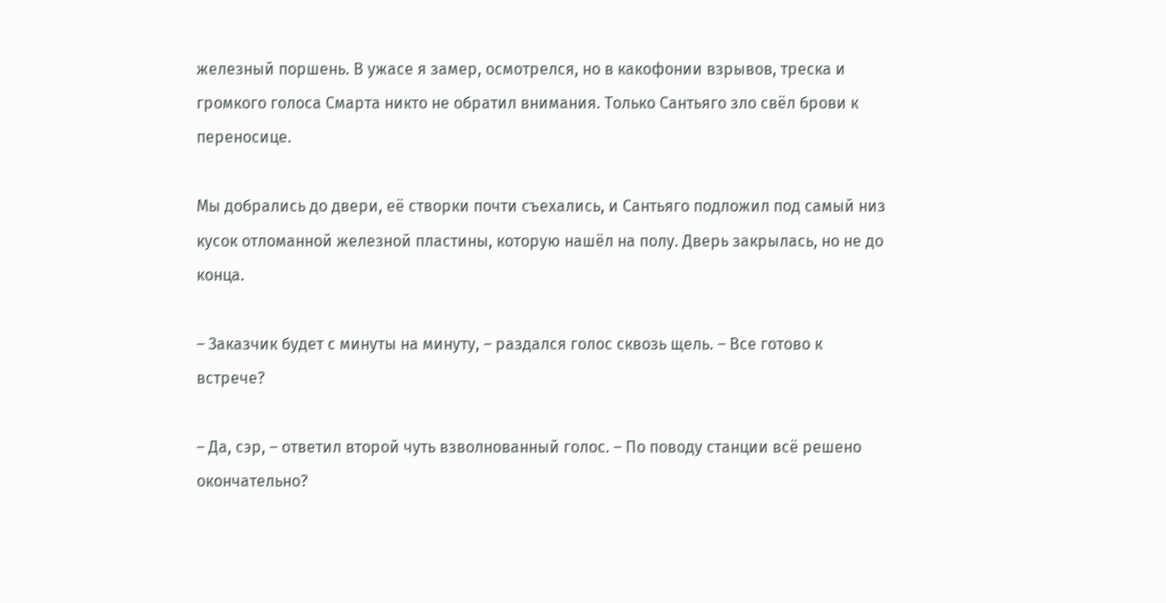железный поршень. В ужасе я замер, осмотрелся, но в какофонии взрывов, треска и громкого голоса Смарта никто не обратил внимания. Только Сантьяго зло свёл брови к переносице.

Мы добрались до двери, её створки почти съехались, и Сантьяго подложил под самый низ кусок отломанной железной пластины, которую нашёл на полу. Дверь закрылась, но не до конца.

– Заказчик будет с минуты на минуту, – раздался голос сквозь щель. – Все готово к встрече?

– Да, сэр, – ответил второй чуть взволнованный голос. – По поводу станции всё решено окончательно?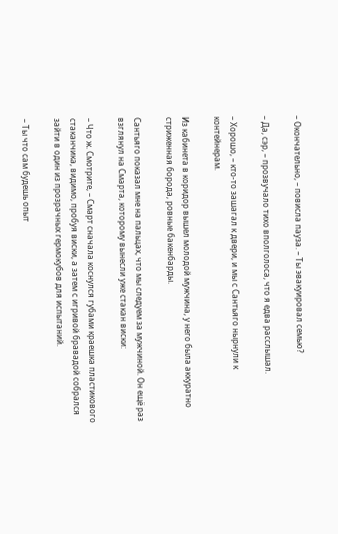– Окончательно, – повисла пауза. – Ты эвакуировал семью?

– Да, сэр, – прозвучало тихо вполголоса, что я едва расслышал.

– Хорошо, – кто-то зашагал к двери, и мы с Сантьяго нырнули к контейнерам.

Из кабинета в коридор вышел молодой мужчина, у него была аккуратно стриженная борода, ровные бакенбарды.

Сантьяго показал мне на пальцах, что мы следуем за мужчиной. Он ещё раз взглянул на Смарта, которому вынесли уже стакан виски:

– Что ж. Смотрите, – Смарт сначала коснулся губами краешка пластикового стаканчика, видимо, пробуя виски, а затем с игривой бравадой собрался зайти в один из прозрачных гермокубов для испытаний.

– Ты что сам будешь опыт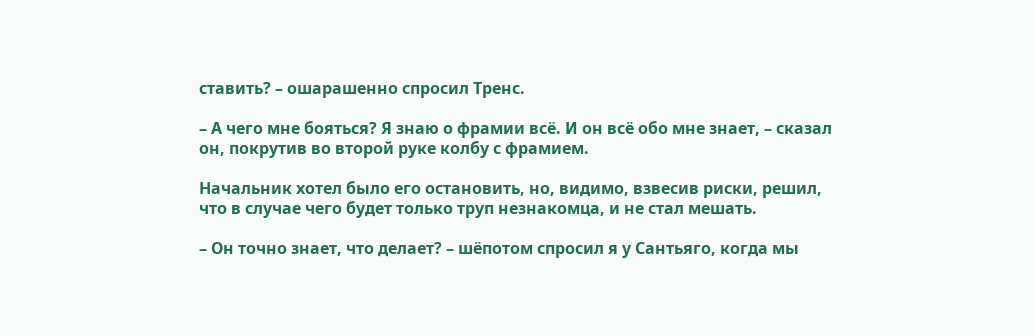ставить? – ошарашенно спросил Тренс.

– А чего мне бояться? Я знаю о фрамии всё. И он всё обо мне знает, – сказал он, покрутив во второй руке колбу с фрамием.

Начальник хотел было его остановить, но, видимо, взвесив риски, решил, что в случае чего будет только труп незнакомца, и не стал мешать.

– Он точно знает, что делает? – шёпотом спросил я у Сантьяго, когда мы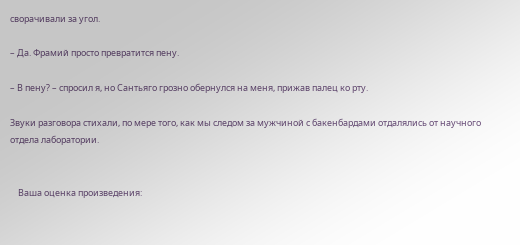сворачивали за угол.

– Да. Фрамий просто превратится пену.

– В пену? – спросил я, но Сантьяго грозно обернулся на меня, прижав палец ко рту.

Звуки разговора стихали, по мере того, как мы следом за мужчиной с бакенбардами отдалялись от научного отдела лаборатории.


    Ваша оценка произведения: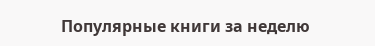Популярные книги за неделю